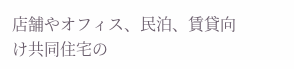店舗やオフィス、民泊、賃貸向け共同住宅の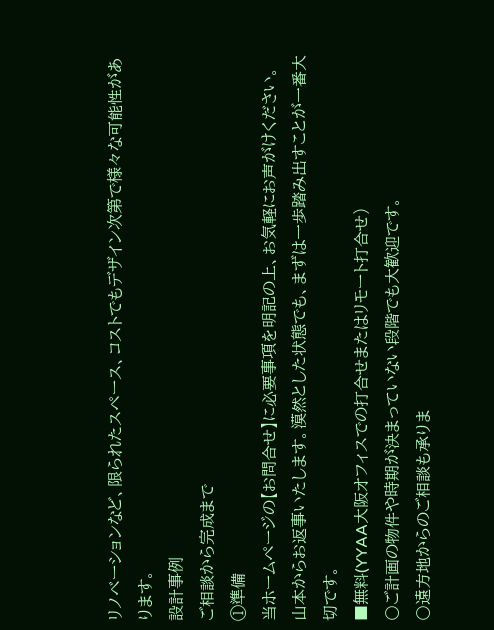リノベーションなど、限られたスペース、コストでもデザイン次第で様々な可能性があります。
設計事例
ご相談から完成まで
①準備
当ホームページの【お問合せ】に必要事項を明記の上、お気軽にお声がけください。山本からお返事いたします。漠然とした状態でも、まずは一歩踏み出すことが一番大切です。
■無料(YYAA大阪オフィスでの打合せまたはリモート打合せ)
〇ご計画の物件や時期が決まっていない段階でも大歓迎です。
〇遠方地からのご相談も承りま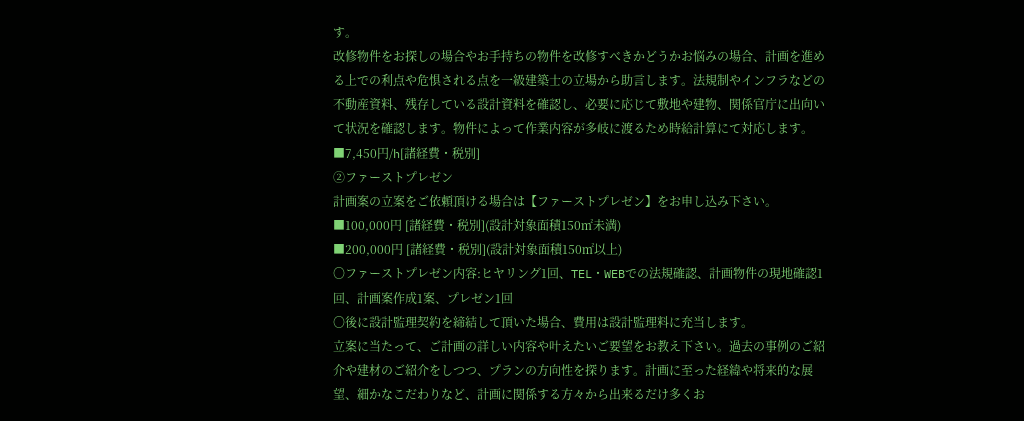す。
改修物件をお探しの場合やお手持ちの物件を改修すべきかどうかお悩みの場合、計画を進める上での利点や危惧される点を一級建築士の立場から助言します。法規制やインフラなどの不動産資料、残存している設計資料を確認し、必要に応じて敷地や建物、関係官庁に出向いて状況を確認します。物件によって作業内容が多岐に渡るため時給計算にて対応します。
■7,450円/h[諸経費・税別]
②ファーストプレゼン
計画案の立案をご依頼頂ける場合は【ファーストプレゼン】をお申し込み下さい。
■100,000円 [諸経費・税別](設計対象面積150㎡未満)
■200,000円 [諸経費・税別](設計対象面積150㎡以上)
〇ファーストプレゼン内容:ヒヤリング1回、TEL・WEBでの法規確認、計画物件の現地確認1回、計画案作成1案、プレゼン1回
〇後に設計監理契約を締結して頂いた場合、費用は設計監理料に充当します。
立案に当たって、ご計画の詳しい内容や叶えたいご要望をお教え下さい。過去の事例のご紹介や建材のご紹介をしつつ、プランの方向性を探ります。計画に至った経緯や将来的な展望、細かなこだわりなど、計画に関係する方々から出来るだけ多くお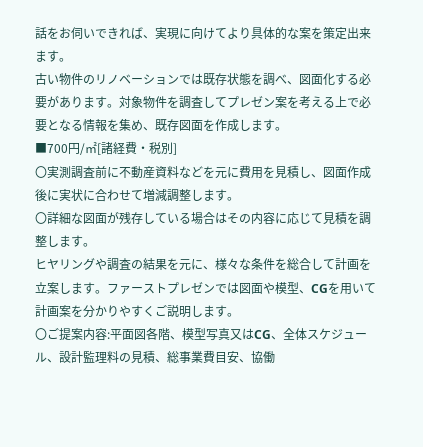話をお伺いできれば、実現に向けてより具体的な案を策定出来ます。
古い物件のリノベーションでは既存状態を調べ、図面化する必要があります。対象物件を調査してプレゼン案を考える上で必要となる情報を集め、既存図面を作成します。
■700円/㎡[諸経費・税別]
〇実測調査前に不動産資料などを元に費用を見積し、図面作成後に実状に合わせて増減調整します。
〇詳細な図面が残存している場合はその内容に応じて見積を調整します。
ヒヤリングや調査の結果を元に、様々な条件を総合して計画を立案します。ファーストプレゼンでは図面や模型、CGを用いて計画案を分かりやすくご説明します。
〇ご提案内容:平面図各階、模型写真又はCG、全体スケジュール、設計監理料の見積、総事業費目安、協働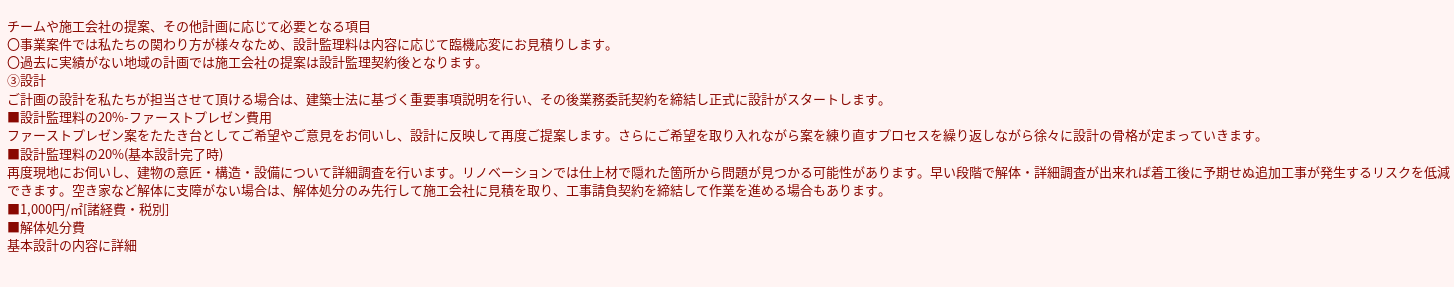チームや施工会社の提案、その他計画に応じて必要となる項目
〇事業案件では私たちの関わり方が様々なため、設計監理料は内容に応じて臨機応変にお見積りします。
〇過去に実績がない地域の計画では施工会社の提案は設計監理契約後となります。
③設計
ご計画の設計を私たちが担当させて頂ける場合は、建築士法に基づく重要事項説明を行い、その後業務委託契約を締結し正式に設計がスタートします。
■設計監理料の20%-ファーストプレゼン費用
ファーストプレゼン案をたたき台としてご希望やご意見をお伺いし、設計に反映して再度ご提案します。さらにご希望を取り入れながら案を練り直すプロセスを繰り返しながら徐々に設計の骨格が定まっていきます。
■設計監理料の20%(基本設計完了時)
再度現地にお伺いし、建物の意匠・構造・設備について詳細調査を行います。リノベーションでは仕上材で隠れた箇所から問題が見つかる可能性があります。早い段階で解体・詳細調査が出来れば着工後に予期せぬ追加工事が発生するリスクを低減できます。空き家など解体に支障がない場合は、解体処分のみ先行して施工会社に見積を取り、工事請負契約を締結して作業を進める場合もあります。
■1,000円/㎡[諸経費・税別]
■解体処分費
基本設計の内容に詳細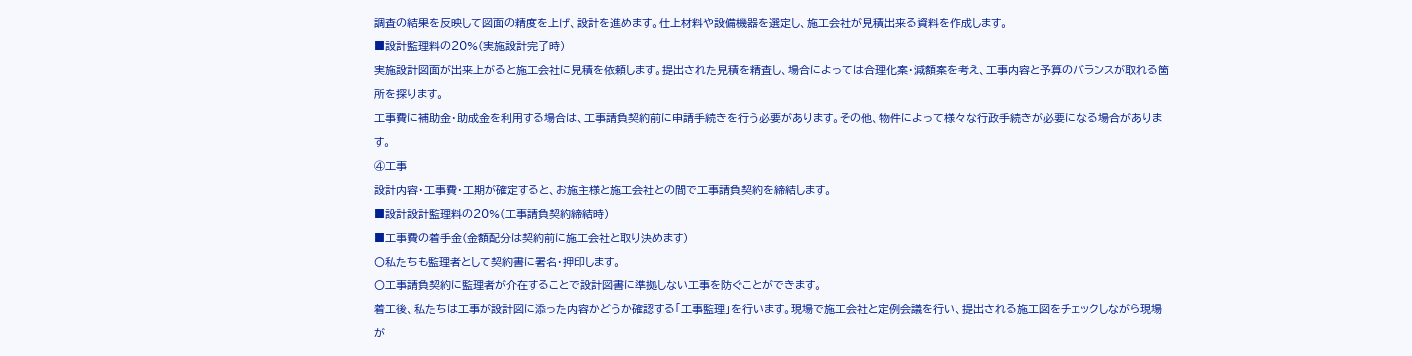調査の結果を反映して図面の精度を上げ、設計を進めます。仕上材料や設備機器を選定し、施工会社が見積出来る資料を作成します。
■設計監理料の20%(実施設計完了時)
実施設計図面が出来上がると施工会社に見積を依頼します。提出された見積を精査し、場合によっては合理化案・減額案を考え、工事内容と予算のバランスが取れる箇所を探ります。
工事費に補助金・助成金を利用する場合は、工事請負契約前に申請手続きを行う必要があります。その他、物件によって様々な行政手続きが必要になる場合があります。
④工事
設計内容・工事費・工期が確定すると、お施主様と施工会社との間で工事請負契約を締結します。
■設計設計監理料の20%(工事請負契約締結時)
■工事費の着手金(金額配分は契約前に施工会社と取り決めます)
〇私たちも監理者として契約書に署名・押印します。
〇工事請負契約に監理者が介在することで設計図書に準拠しない工事を防ぐことができます。
着工後、私たちは工事が設計図に添った内容かどうか確認する「工事監理」を行います。現場で施工会社と定例会議を行い、提出される施工図をチェックしながら現場が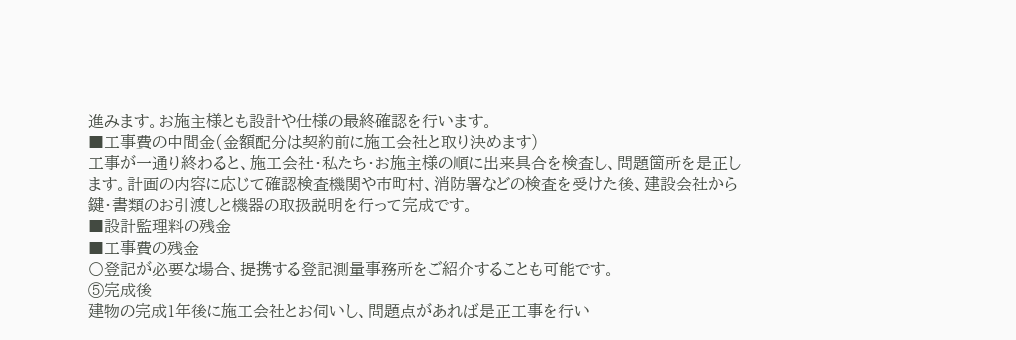進みます。お施主様とも設計や仕様の最終確認を行います。
■工事費の中間金(金額配分は契約前に施工会社と取り決めます)
工事が一通り終わると、施工会社・私たち・お施主様の順に出来具合を検査し、問題箇所を是正します。計画の内容に応じて確認検査機関や市町村、消防署などの検査を受けた後、建設会社から鍵・書類のお引渡しと機器の取扱説明を行って完成です。
■設計監理料の残金
■工事費の残金
〇登記が必要な場合、提携する登記測量事務所をご紹介することも可能です。
⑤完成後
建物の完成1年後に施工会社とお伺いし、問題点があれば是正工事を行い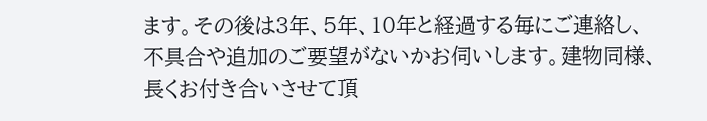ます。その後は3年、5年、10年と経過する毎にご連絡し、不具合や追加のご要望がないかお伺いします。建物同様、長くお付き合いさせて頂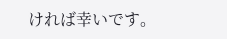ければ幸いです。